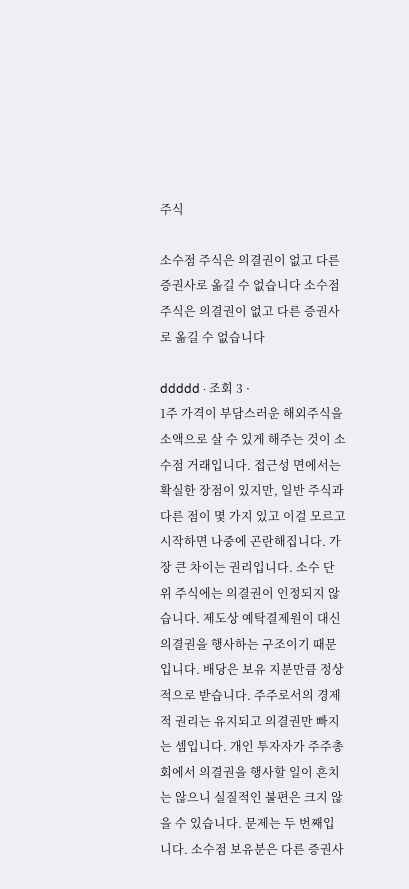주식

소수점 주식은 의결권이 없고 다른 증권사로 옮길 수 없습니다 소수점 주식은 의결권이 없고 다른 증권사로 옮길 수 없습니다

ddddd · 조회 3 ·
1주 가격이 부담스러운 해외주식을 소액으로 살 수 있게 해주는 것이 소수점 거래입니다. 접근성 면에서는 확실한 장점이 있지만, 일반 주식과 다른 점이 몇 가지 있고 이걸 모르고 시작하면 나중에 곤란해집니다. 가장 큰 차이는 권리입니다. 소수 단위 주식에는 의결권이 인정되지 않습니다. 제도상 예탁결제원이 대신 의결권을 행사하는 구조이기 때문입니다. 배당은 보유 지분만큼 정상적으로 받습니다. 주주로서의 경제적 권리는 유지되고 의결권만 빠지는 셈입니다. 개인 투자자가 주주총회에서 의결권을 행사할 일이 흔치는 않으니 실질적인 불편은 크지 않을 수 있습니다. 문제는 두 번째입니다. 소수점 보유분은 다른 증권사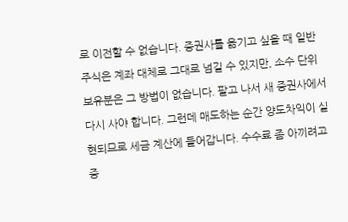로 이전할 수 없습니다. 증권사를 옮기고 싶을 때 일반 주식은 계좌 대체로 그대로 넘길 수 있지만, 소수 단위 보유분은 그 방법이 없습니다. 팔고 나서 새 증권사에서 다시 사야 합니다. 그런데 매도하는 순간 양도차익이 실현되므로 세금 계산에 들어갑니다. 수수료 좀 아끼려고 증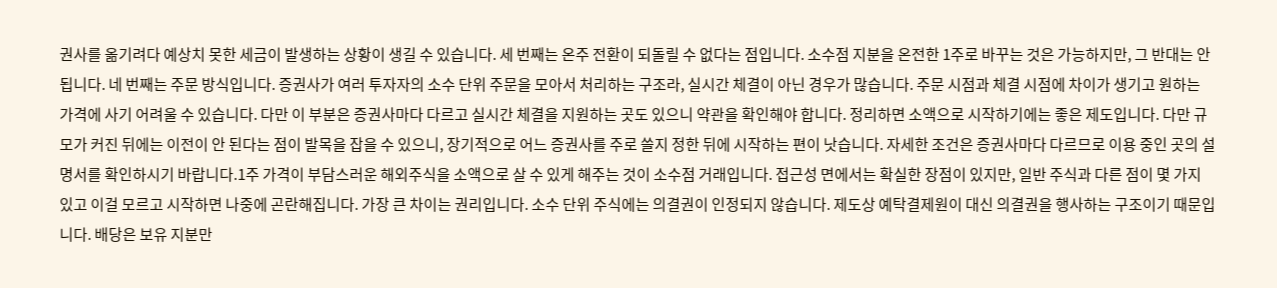권사를 옮기려다 예상치 못한 세금이 발생하는 상황이 생길 수 있습니다. 세 번째는 온주 전환이 되돌릴 수 없다는 점입니다. 소수점 지분을 온전한 1주로 바꾸는 것은 가능하지만, 그 반대는 안 됩니다. 네 번째는 주문 방식입니다. 증권사가 여러 투자자의 소수 단위 주문을 모아서 처리하는 구조라, 실시간 체결이 아닌 경우가 많습니다. 주문 시점과 체결 시점에 차이가 생기고 원하는 가격에 사기 어려울 수 있습니다. 다만 이 부분은 증권사마다 다르고 실시간 체결을 지원하는 곳도 있으니 약관을 확인해야 합니다. 정리하면 소액으로 시작하기에는 좋은 제도입니다. 다만 규모가 커진 뒤에는 이전이 안 된다는 점이 발목을 잡을 수 있으니, 장기적으로 어느 증권사를 주로 쓸지 정한 뒤에 시작하는 편이 낫습니다. 자세한 조건은 증권사마다 다르므로 이용 중인 곳의 설명서를 확인하시기 바랍니다.1주 가격이 부담스러운 해외주식을 소액으로 살 수 있게 해주는 것이 소수점 거래입니다. 접근성 면에서는 확실한 장점이 있지만, 일반 주식과 다른 점이 몇 가지 있고 이걸 모르고 시작하면 나중에 곤란해집니다. 가장 큰 차이는 권리입니다. 소수 단위 주식에는 의결권이 인정되지 않습니다. 제도상 예탁결제원이 대신 의결권을 행사하는 구조이기 때문입니다. 배당은 보유 지분만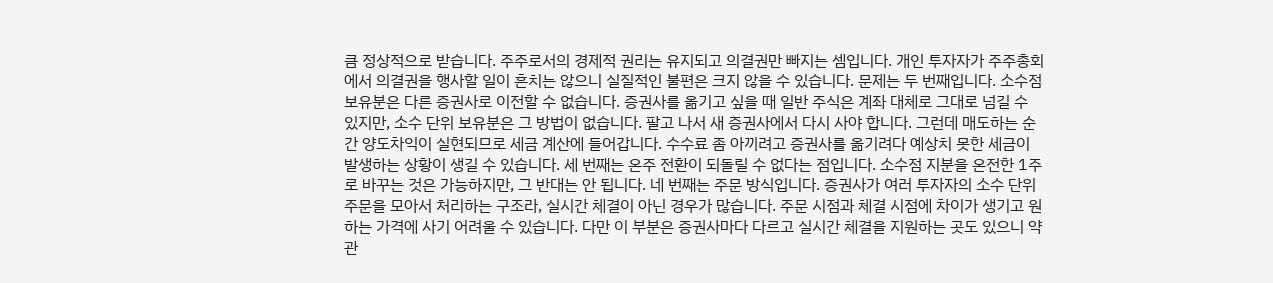큼 정상적으로 받습니다. 주주로서의 경제적 권리는 유지되고 의결권만 빠지는 셈입니다. 개인 투자자가 주주총회에서 의결권을 행사할 일이 흔치는 않으니 실질적인 불편은 크지 않을 수 있습니다. 문제는 두 번째입니다. 소수점 보유분은 다른 증권사로 이전할 수 없습니다. 증권사를 옮기고 싶을 때 일반 주식은 계좌 대체로 그대로 넘길 수 있지만, 소수 단위 보유분은 그 방법이 없습니다. 팔고 나서 새 증권사에서 다시 사야 합니다. 그런데 매도하는 순간 양도차익이 실현되므로 세금 계산에 들어갑니다. 수수료 좀 아끼려고 증권사를 옮기려다 예상치 못한 세금이 발생하는 상황이 생길 수 있습니다. 세 번째는 온주 전환이 되돌릴 수 없다는 점입니다. 소수점 지분을 온전한 1주로 바꾸는 것은 가능하지만, 그 반대는 안 됩니다. 네 번째는 주문 방식입니다. 증권사가 여러 투자자의 소수 단위 주문을 모아서 처리하는 구조라, 실시간 체결이 아닌 경우가 많습니다. 주문 시점과 체결 시점에 차이가 생기고 원하는 가격에 사기 어려울 수 있습니다. 다만 이 부분은 증권사마다 다르고 실시간 체결을 지원하는 곳도 있으니 약관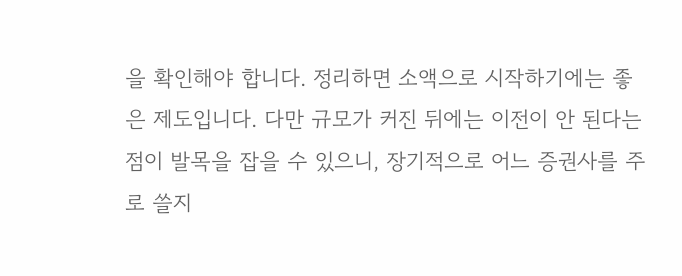을 확인해야 합니다. 정리하면 소액으로 시작하기에는 좋은 제도입니다. 다만 규모가 커진 뒤에는 이전이 안 된다는 점이 발목을 잡을 수 있으니, 장기적으로 어느 증권사를 주로 쓸지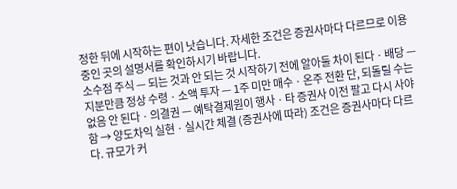정한 뒤에 시작하는 편이 낫습니다. 자세한 조건은 증권사마다 다르므로 이용 중인 곳의 설명서를 확인하시기 바랍니다.
소수점 주식 — 되는 것과 안 되는 것 시작하기 전에 알아둘 차이 된다 · 배당 — 지분만큼 정상 수령 · 소액 투자 — 1주 미만 매수 · 온주 전환 단, 되돌릴 수는 없음 안 된다 · 의결권 — 예탁결제원이 행사 · 타 증권사 이전 팔고 다시 사야 함 → 양도차익 실현 · 실시간 체결 (증권사에 따라) 조건은 증권사마다 다르다. 규모가 커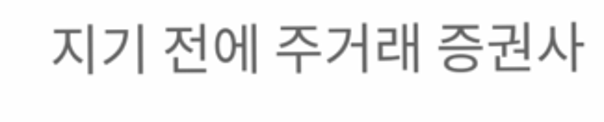지기 전에 주거래 증권사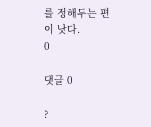를 정해두는 편이 낫다.
0

댓글 0

?